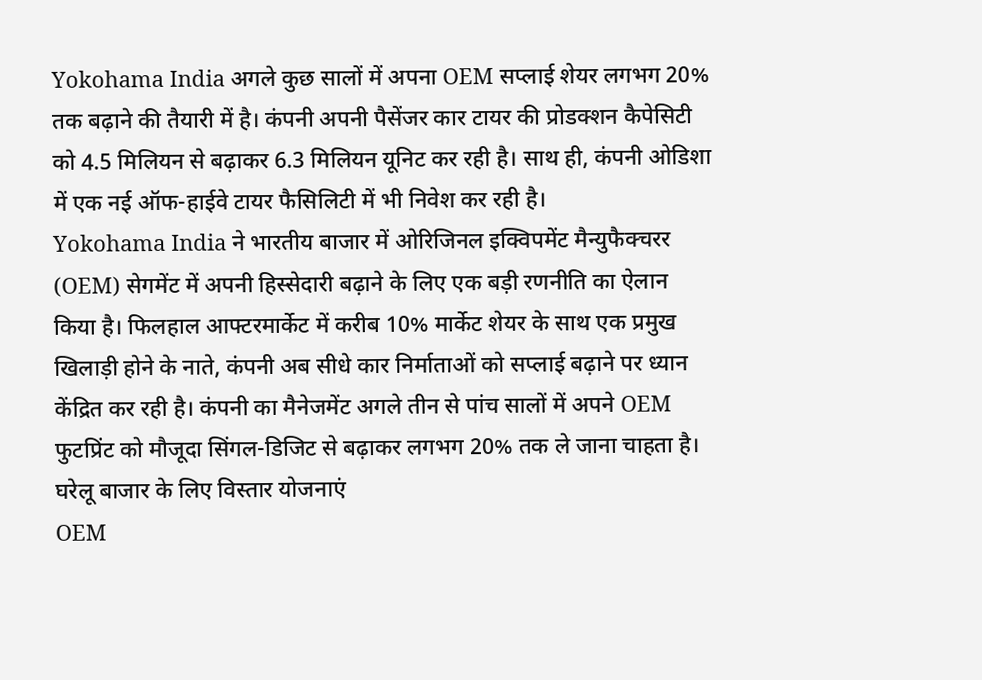Yokohama India अगले कुछ सालों में अपना OEM सप्लाई शेयर लगभग 20% तक बढ़ाने की तैयारी में है। कंपनी अपनी पैसेंजर कार टायर की प्रोडक्शन कैपेसिटी को 4.5 मिलियन से बढ़ाकर 6.3 मिलियन यूनिट कर रही है। साथ ही, कंपनी ओडिशा में एक नई ऑफ-हाईवे टायर फैसिलिटी में भी निवेश कर रही है।
Yokohama India ने भारतीय बाजार में ओरिजिनल इक्विपमेंट मैन्युफैक्चरर (OEM) सेगमेंट में अपनी हिस्सेदारी बढ़ाने के लिए एक बड़ी रणनीति का ऐलान किया है। फिलहाल आफ्टरमार्केट में करीब 10% मार्केट शेयर के साथ एक प्रमुख खिलाड़ी होने के नाते, कंपनी अब सीधे कार निर्माताओं को सप्लाई बढ़ाने पर ध्यान केंद्रित कर रही है। कंपनी का मैनेजमेंट अगले तीन से पांच सालों में अपने OEM फुटप्रिंट को मौजूदा सिंगल-डिजिट से बढ़ाकर लगभग 20% तक ले जाना चाहता है।
घरेलू बाजार के लिए विस्तार योजनाएं
OEM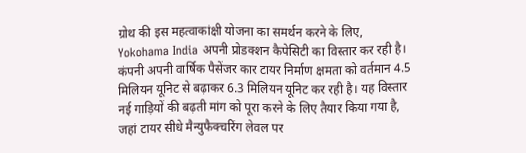ग्रोथ की इस महत्वाकांक्षी योजना का समर्थन करने के लिए, Yokohama India अपनी प्रोडक्शन कैपेसिटी का विस्तार कर रही है। कंपनी अपनी वार्षिक पैसेंजर कार टायर निर्माण क्षमता को वर्तमान 4.5 मिलियन यूनिट से बढ़ाकर 6.3 मिलियन यूनिट कर रही है। यह विस्तार नई गाड़ियों की बढ़ती मांग को पूरा करने के लिए तैयार किया गया है, जहां टायर सीधे मैन्युफैक्चरिंग लेवल पर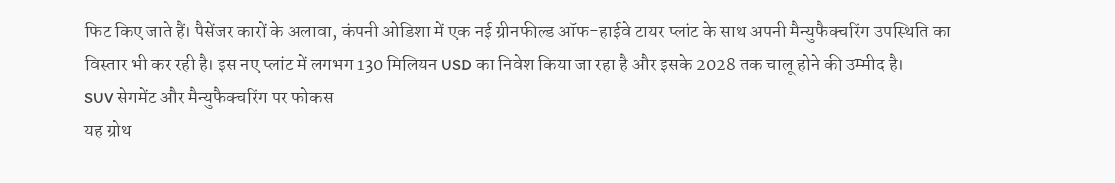फिट किए जाते हैं। पैसेंजर कारों के अलावा, कंपनी ओडिशा में एक नई ग्रीनफील्ड ऑफ-हाईवे टायर प्लांट के साथ अपनी मैन्युफैक्चरिंग उपस्थिति का विस्तार भी कर रही है। इस नए प्लांट में लगभग 130 मिलियन USD का निवेश किया जा रहा है और इसके 2028 तक चालू होने की उम्मीद है।
SUV सेगमेंट और मैन्युफैक्चरिंग पर फोकस
यह ग्रोथ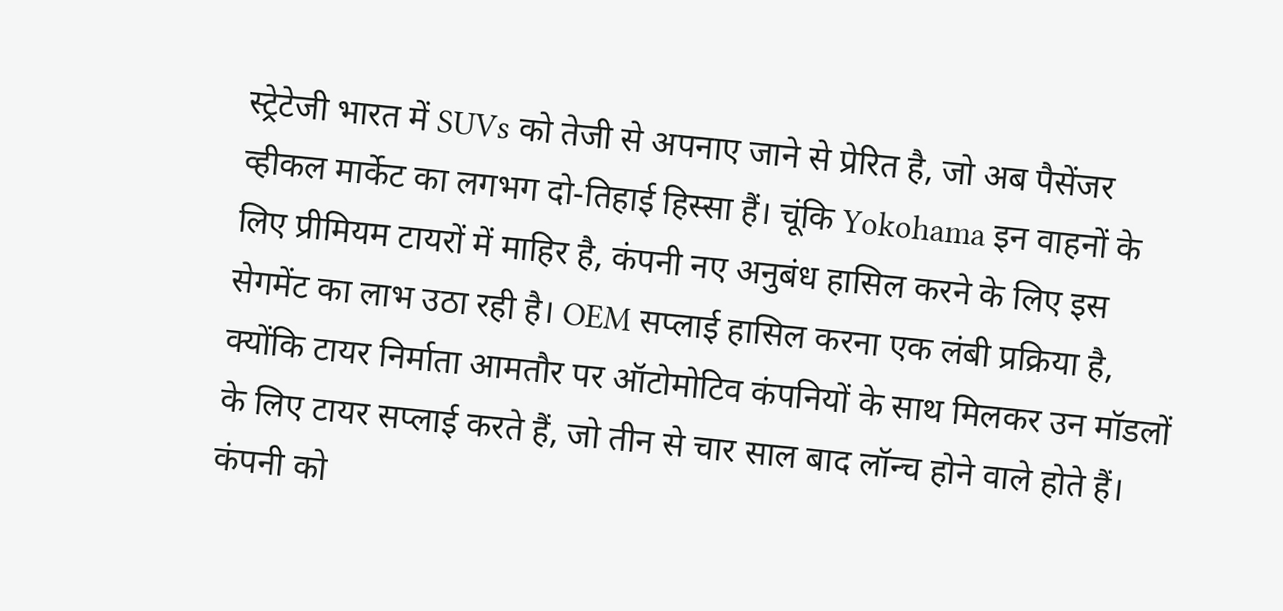स्ट्रेटेजी भारत में SUVs को तेजी से अपनाए जाने से प्रेरित है, जो अब पैसेंजर व्हीकल मार्केट का लगभग दो-तिहाई हिस्सा हैं। चूंकि Yokohama इन वाहनों के लिए प्रीमियम टायरों में माहिर है, कंपनी नए अनुबंध हासिल करने के लिए इस सेगमेंट का लाभ उठा रही है। OEM सप्लाई हासिल करना एक लंबी प्रक्रिया है, क्योंकि टायर निर्माता आमतौर पर ऑटोमोटिव कंपनियों के साथ मिलकर उन मॉडलों के लिए टायर सप्लाई करते हैं, जो तीन से चार साल बाद लॉन्च होने वाले होते हैं। कंपनी को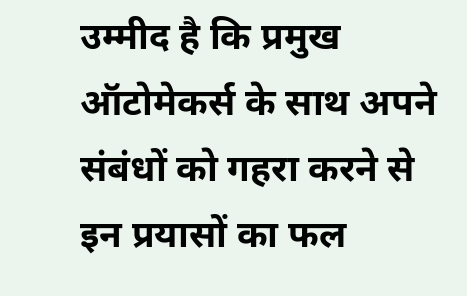उम्मीद है कि प्रमुख ऑटोमेकर्स के साथ अपने संबंधों को गहरा करने से इन प्रयासों का फल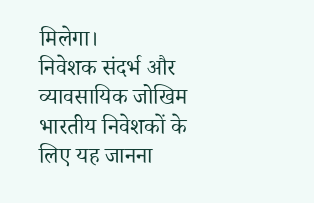मिलेगा।
निवेशक संदर्भ और व्यावसायिक जोखिम
भारतीय निवेशकों के लिए यह जानना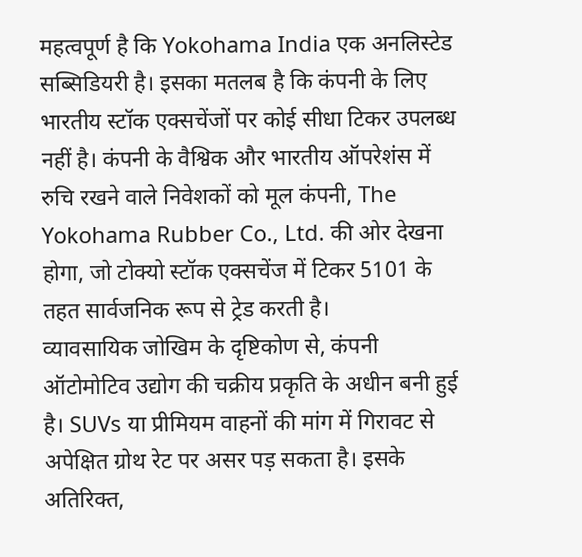महत्वपूर्ण है कि Yokohama India एक अनलिस्टेड सब्सिडियरी है। इसका मतलब है कि कंपनी के लिए भारतीय स्टॉक एक्सचेंजों पर कोई सीधा टिकर उपलब्ध नहीं है। कंपनी के वैश्विक और भारतीय ऑपरेशंस में रुचि रखने वाले निवेशकों को मूल कंपनी, The Yokohama Rubber Co., Ltd. की ओर देखना होगा, जो टोक्यो स्टॉक एक्सचेंज में टिकर 5101 के तहत सार्वजनिक रूप से ट्रेड करती है।
व्यावसायिक जोखिम के दृष्टिकोण से, कंपनी ऑटोमोटिव उद्योग की चक्रीय प्रकृति के अधीन बनी हुई है। SUVs या प्रीमियम वाहनों की मांग में गिरावट से अपेक्षित ग्रोथ रेट पर असर पड़ सकता है। इसके अतिरिक्त,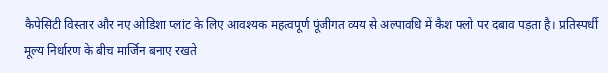कैपेसिटी विस्तार और नए ओडिशा प्लांट के लिए आवश्यक महत्वपूर्ण पूंजीगत व्यय से अल्पावधि में कैश फ्लो पर दबाव पड़ता है। प्रतिस्पर्धी मूल्य निर्धारण के बीच मार्जिन बनाए रखते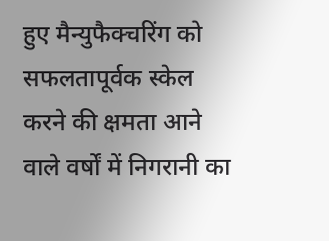हुए मैन्युफैक्चरिंग को सफलतापूर्वक स्केल करने की क्षमता आने वाले वर्षों में निगरानी का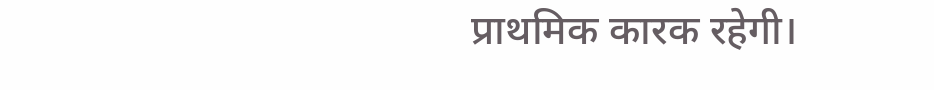प्राथमिक कारक रहेगी।